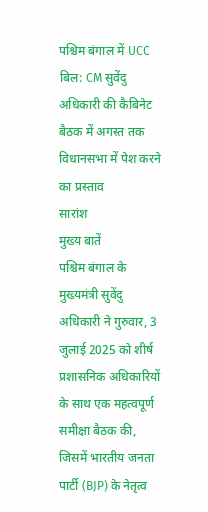पश्चिम बंगाल में UCC बिल: CM सुवेंदु अधिकारी की कैबिनेट बैठक में अगस्त तक विधानसभा में पेश करने का प्रस्ताव
सारांश
मुख्य बातें
पश्चिम बंगाल के मुख्यमंत्री सुवेंदु अधिकारी ने गुरुवार, 3 जुलाई 2025 को शीर्ष प्रशासनिक अधिकारियों के साथ एक महत्वपूर्ण समीक्षा बैठक की, जिसमें भारतीय जनता पार्टी (BJP) के नेतृत्व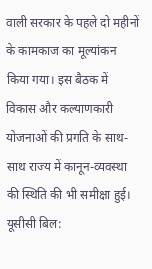वाली सरकार के पहले दो महीनों के कामकाज का मूल्यांकन किया गया। इस बैठक में विकास और कल्याणकारी योजनाओं की प्रगति के साथ-साथ राज्य में कानून-व्यवस्था की स्थिति की भी समीक्षा हुई।
यूसीसी बिल: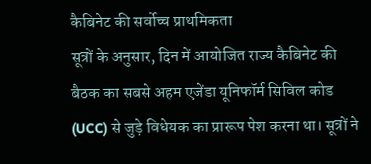कैबिनेट की सर्वोच्च प्राथमिकता
सूत्रों के अनुसार, दिन में आयोजित राज्य कैबिनेट की बैठक का सबसे अहम एजेंडा यूनिफॉर्म सिविल कोड (UCC) से जुड़े विधेयक का प्रारूप पेश करना था। सूत्रों ने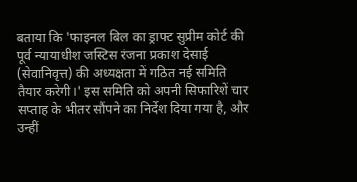बताया कि 'फाइनल बिल का ड्राफ्ट सुप्रीम कोर्ट की पूर्व न्यायाधीश जस्टिस रंजना प्रकाश देसाई (सेवानिवृत्त) की अध्यक्षता में गठित नई समिति तैयार करेगी।' इस समिति को अपनी सिफारिशें चार सप्ताह के भीतर सौंपने का निर्देश दिया गया है, और उन्हीं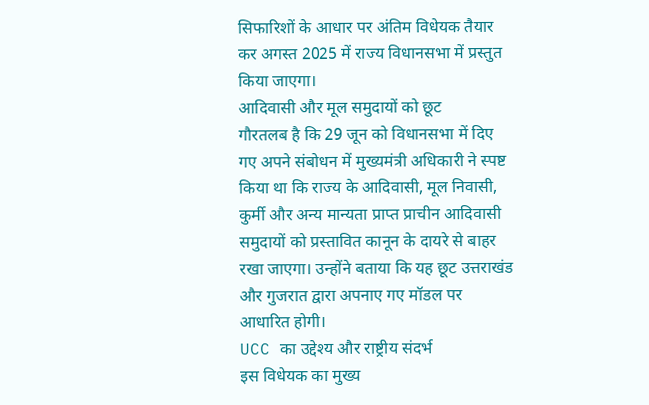सिफारिशों के आधार पर अंतिम विधेयक तैयार कर अगस्त 2025 में राज्य विधानसभा में प्रस्तुत किया जाएगा।
आदिवासी और मूल समुदायों को छूट
गौरतलब है कि 29 जून को विधानसभा में दिए गए अपने संबोधन में मुख्यमंत्री अधिकारी ने स्पष्ट किया था कि राज्य के आदिवासी, मूल निवासी, कुर्मी और अन्य मान्यता प्राप्त प्राचीन आदिवासी समुदायों को प्रस्तावित कानून के दायरे से बाहर रखा जाएगा। उन्होंने बताया कि यह छूट उत्तराखंड और गुजरात द्वारा अपनाए गए मॉडल पर आधारित होगी।
UCC का उद्देश्य और राष्ट्रीय संदर्भ
इस विधेयक का मुख्य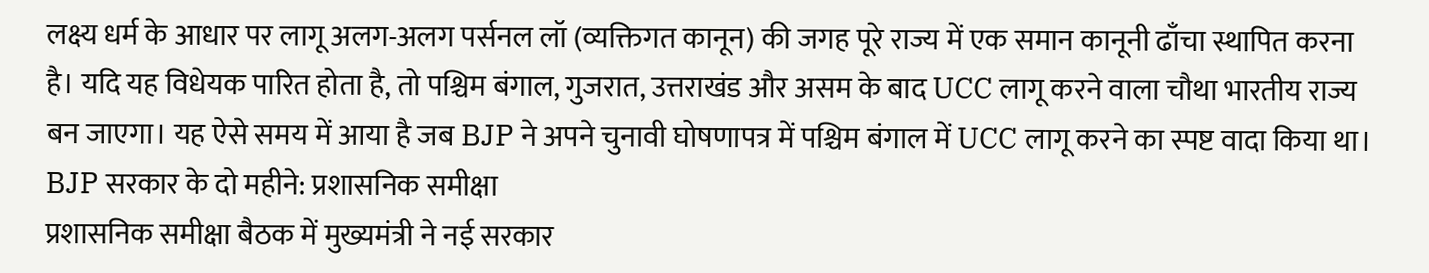लक्ष्य धर्म के आधार पर लागू अलग-अलग पर्सनल लॉ (व्यक्तिगत कानून) की जगह पूरे राज्य में एक समान कानूनी ढाँचा स्थापित करना है। यदि यह विधेयक पारित होता है, तो पश्चिम बंगाल, गुजरात, उत्तराखंड और असम के बाद UCC लागू करने वाला चौथा भारतीय राज्य बन जाएगा। यह ऐसे समय में आया है जब BJP ने अपने चुनावी घोषणापत्र में पश्चिम बंगाल में UCC लागू करने का स्पष्ट वादा किया था।
BJP सरकार के दो महीने: प्रशासनिक समीक्षा
प्रशासनिक समीक्षा बैठक में मुख्यमंत्री ने नई सरकार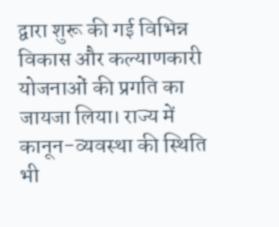द्वारा शुरू की गई विभिन्न विकास और कल्याणकारी योजनाओं की प्रगति का जायजा लिया। राज्य में कानून-व्यवस्था की स्थिति भी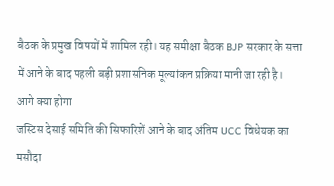बैठक के प्रमुख विषयों में शामिल रही। यह समीक्षा बैठक BJP सरकार के सत्ता में आने के बाद पहली बड़ी प्रशासनिक मूल्यांकन प्रक्रिया मानी जा रही है।
आगे क्या होगा
जस्टिस देसाई समिति की सिफारिशें आने के बाद अंतिम UCC विधेयक का मसौदा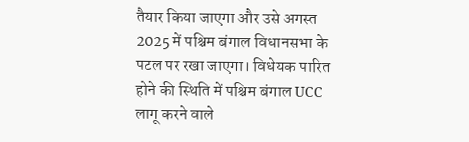तैयार किया जाएगा और उसे अगस्त 2025 में पश्चिम बंगाल विधानसभा के पटल पर रखा जाएगा। विधेयक पारित होने की स्थिति में पश्चिम बंगाल UCC लागू करने वाले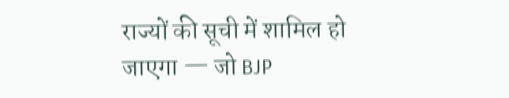राज्यों की सूची में शामिल हो जाएगा — जो BJP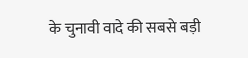के चुनावी वादे की सबसे बड़ी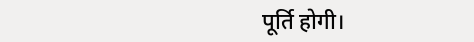पूर्ति होगी।